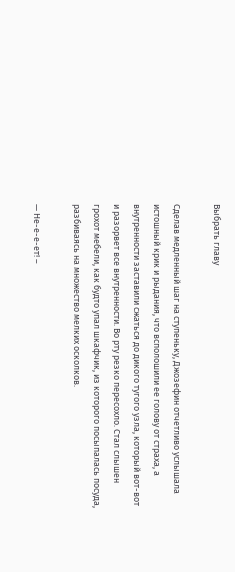Выбрать главу

Сделав медленный шаг на ступеньку, Джозефин отчетливо услышала истошный крик и рыдания, что всполошили ее голову от страха, а внутренности заставили сжаться до дикого тугого узла, который вот-вот и разорвет все внутренности. Во рту резко пересохло. Стал слышен грохот мебели, как будто упал шкафчик, из которого посыпалась посуда, разбиваясь на множество мелких осколков.

— Не-е-е-ет! –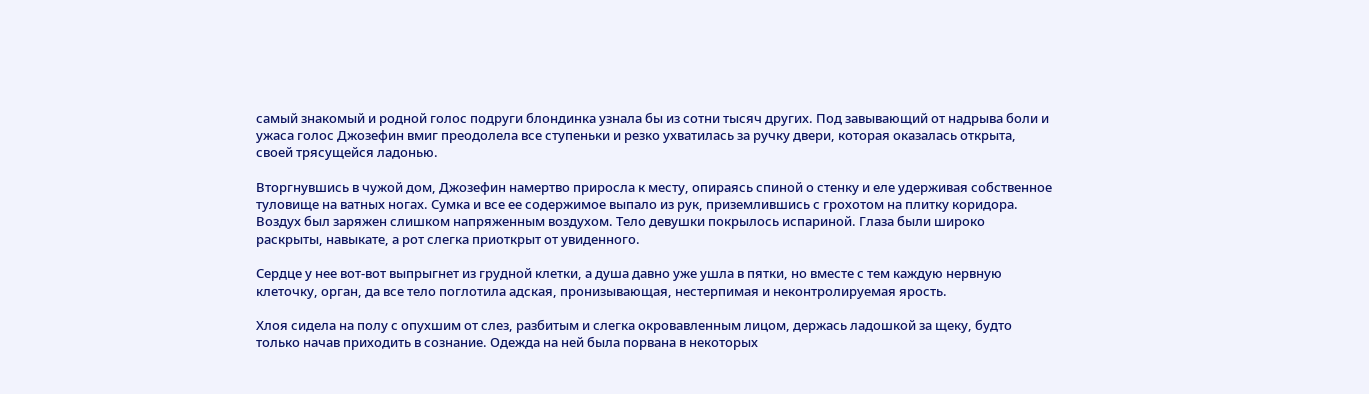самый знакомый и родной голос подруги блондинка узнала бы из сотни тысяч других. Под завывающий от надрыва боли и ужаса голос Джозефин вмиг преодолела все ступеньки и резко ухватилась за ручку двери, которая оказалась открыта, своей трясущейся ладонью.

Вторгнувшись в чужой дом, Джозефин намертво приросла к месту, опираясь спиной о стенку и еле удерживая собственное туловище на ватных ногах. Сумка и все ее содержимое выпало из рук, приземлившись с грохотом на плитку коридора. Воздух был заряжен слишком напряженным воздухом. Тело девушки покрылось испариной. Глаза были широко раскрыты, навыкате, а рот слегка приоткрыт от увиденного.

Сердце у нее вот-вот выпрыгнет из грудной клетки, а душа давно уже ушла в пятки, но вместе с тем каждую нервную клеточку, орган, да все тело поглотила адская, пронизывающая, нестерпимая и неконтролируемая ярость.

Хлоя сидела на полу с опухшим от слез, разбитым и слегка окровавленным лицом, держась ладошкой за щеку, будто только начав приходить в сознание. Одежда на ней была порвана в некоторых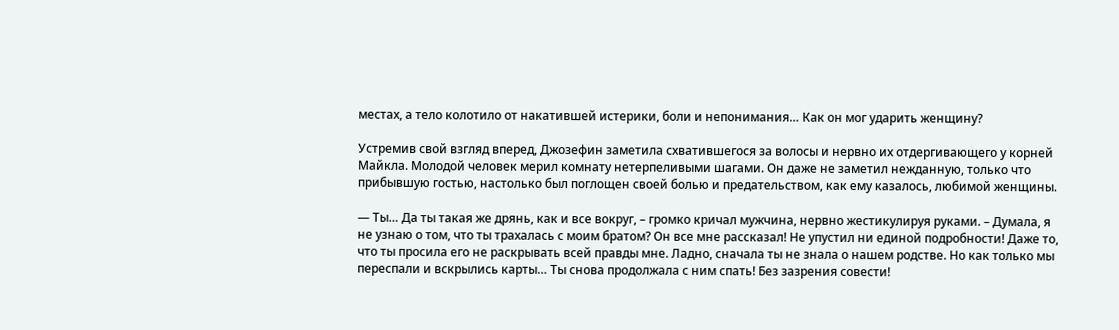местах, а тело колотило от накатившей истерики, боли и непонимания… Как он мог ударить женщину?

Устремив свой взгляд вперед, Джозефин заметила схватившегося за волосы и нервно их отдергивающего у корней Майкла. Молодой человек мерил комнату нетерпеливыми шагами. Он даже не заметил нежданную, только что прибывшую гостью, настолько был поглощен своей болью и предательством, как ему казалось, любимой женщины.

— Ты… Да ты такая же дрянь, как и все вокруг, – громко кричал мужчина, нервно жестикулируя руками. – Думала, я не узнаю о том, что ты трахалась с моим братом? Он все мне рассказал! Не упустил ни единой подробности! Даже то, что ты просила его не раскрывать всей правды мне. Ладно, сначала ты не знала о нашем родстве. Но как только мы переспали и вскрылись карты… Ты снова продолжала с ним спать! Без зазрения совести!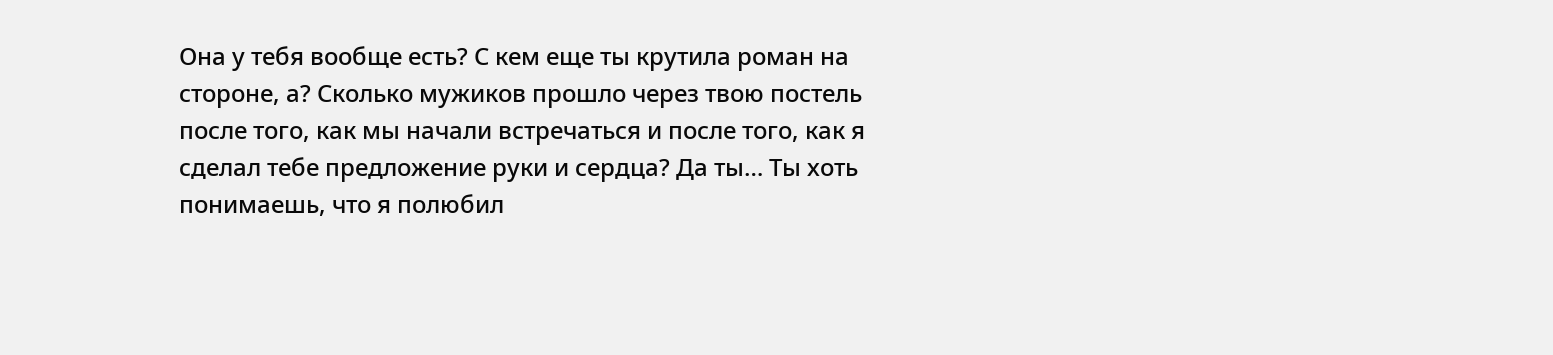Она у тебя вообще есть? С кем еще ты крутила роман на стороне, а? Сколько мужиков прошло через твою постель после того, как мы начали встречаться и после того, как я сделал тебе предложение руки и сердца? Да ты… Ты хоть понимаешь, что я полюбил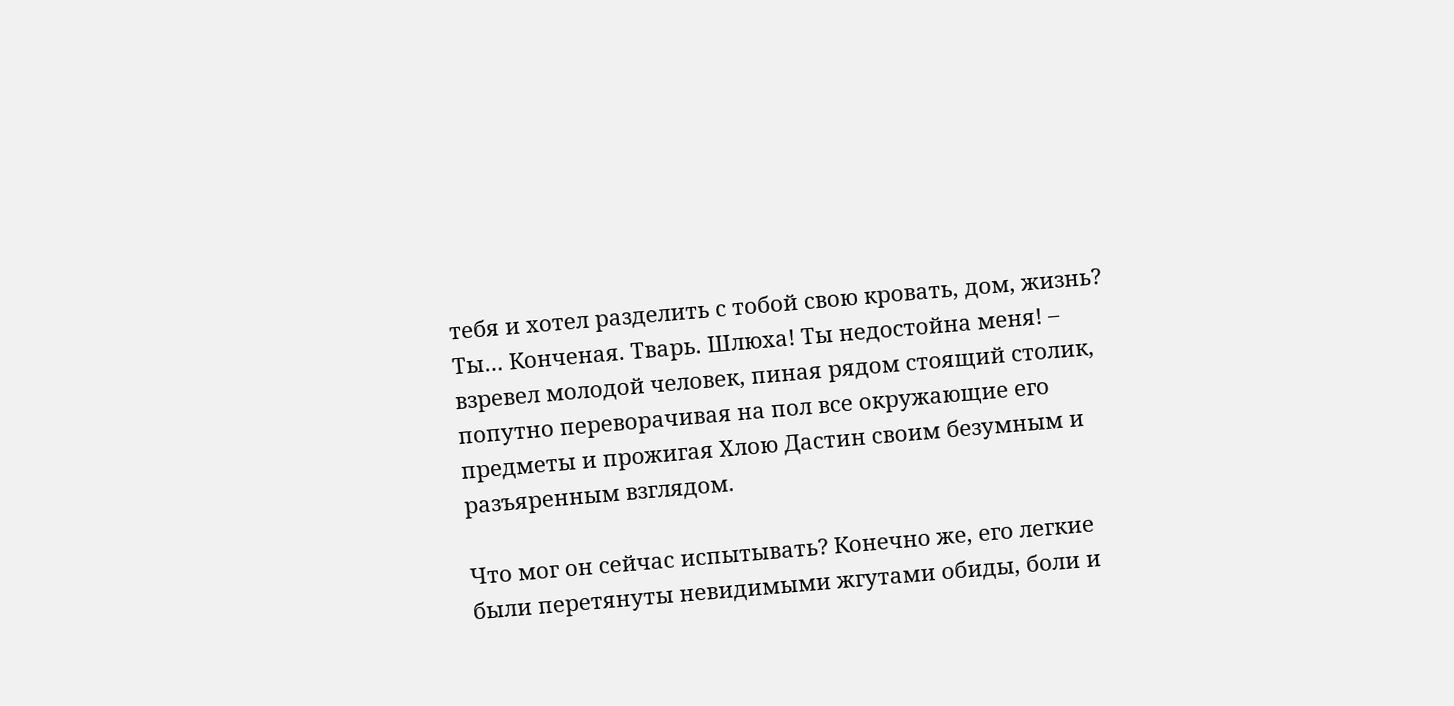тебя и хотел разделить с тобой свою кровать, дом, жизнь? Ты… Конченая. Тварь. Шлюха! Ты недостойна меня! – взревел молодой человек, пиная рядом стоящий столик, попутно переворачивая на пол все окружающие его предметы и прожигая Хлою Дастин своим безумным и разъяренным взглядом.

Что мог он сейчас испытывать? Конечно же, его легкие были перетянуты невидимыми жгутами обиды, боли и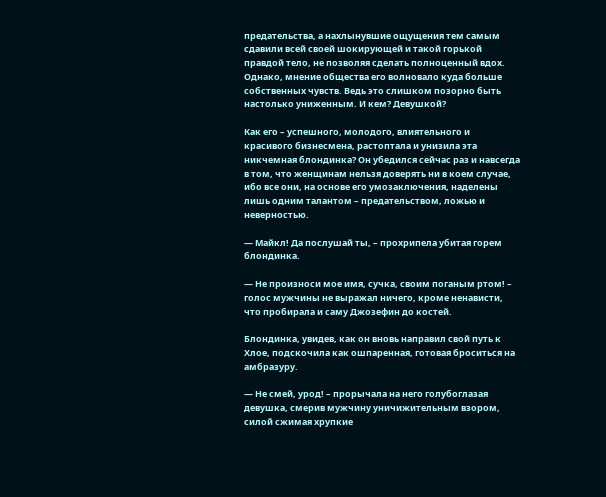предательства, а нахлынувшие ощущения тем самым сдавили всей своей шокирующей и такой горькой правдой тело, не позволяя сделать полноценный вдох. Однако, мнение общества его волновало куда больше собственных чувств. Ведь это слишком позорно быть настолько униженным. И кем? Девушкой?

Как его – успешного, молодого, влиятельного и красивого бизнесмена, растоптала и унизила эта никчемная блондинка? Он убедился сейчас раз и навсегда в том, что женщинам нельзя доверять ни в коем случае, ибо все они, на основе его умозаключения, наделены лишь одним талантом – предательством, ложью и неверностью.

— Майкл! Да послушай ты, – прохрипела убитая горем блондинка.

— Не произноси мое имя, сучка, своим поганым ртом! – голос мужчины не выражал ничего, кроме ненависти, что пробирала и саму Джозефин до костей.

Блондинка, увидев, как он вновь направил свой путь к Хлое, подскочила как ошпаренная, готовая броситься на амбразуру.

— Не смей, урод! – прорычала на него голубоглазая девушка, смерив мужчину уничижительным взором, силой сжимая хрупкие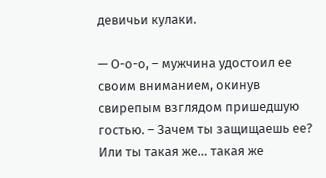девичьи кулаки.

— О-о-о, – мужчина удостоил ее своим вниманием, окинув свирепым взглядом пришедшую гостью. – Зачем ты защищаешь ее? Или ты такая же… такая же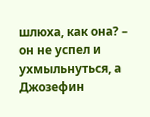шлюха, как она? – он не успел и ухмыльнуться, а Джозефин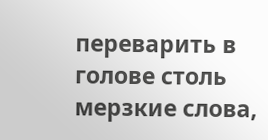переварить в голове столь мерзкие слова,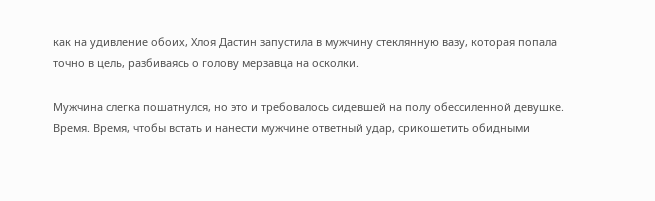как на удивление обоих, Хлоя Дастин запустила в мужчину стеклянную вазу, которая попала точно в цель, разбиваясь о голову мерзавца на осколки.

Мужчина слегка пошатнулся, но это и требовалось сидевшей на полу обессиленной девушке. Время. Время, чтобы встать и нанести мужчине ответный удар, срикошетить обидными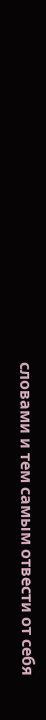словами и тем самым отвести от себя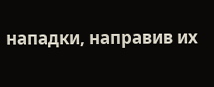нападки, направив их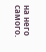на него самого.